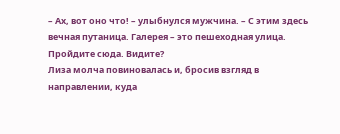– Ах, вот оно что! – улыбнулся мужчина. – С этим здесь вечная путаница. Галерея – это пешеходная улица. Пройдите сюда. Видите?
Лиза молча повиновалась и, бросив взгляд в направлении, куда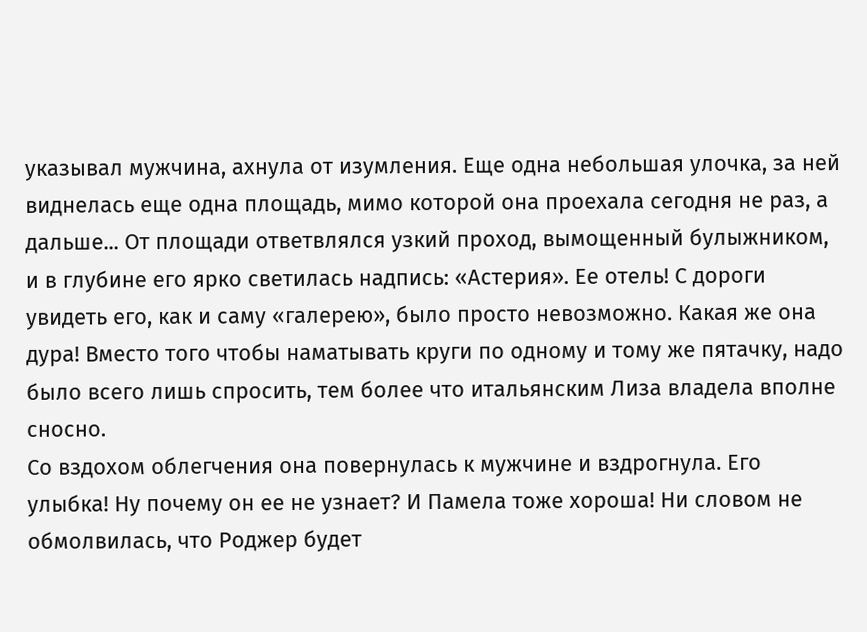указывал мужчина, ахнула от изумления. Еще одна небольшая улочка, за ней виднелась еще одна площадь, мимо которой она проехала сегодня не раз, а дальше... От площади ответвлялся узкий проход, вымощенный булыжником, и в глубине его ярко светилась надпись: «Астерия». Ее отель! С дороги увидеть его, как и саму «галерею», было просто невозможно. Какая же она дура! Вместо того чтобы наматывать круги по одному и тому же пятачку, надо было всего лишь спросить, тем более что итальянским Лиза владела вполне сносно.
Со вздохом облегчения она повернулась к мужчине и вздрогнула. Его улыбка! Ну почему он ее не узнает? И Памела тоже хороша! Ни словом не обмолвилась, что Роджер будет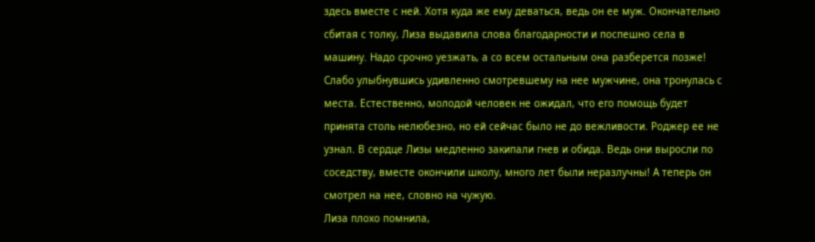здесь вместе с ней. Хотя куда же ему деваться, ведь он ее муж. Окончательно сбитая с толку, Лиза выдавила слова благодарности и поспешно села в машину. Надо срочно уезжать, а со всем остальным она разберется позже!
Слабо улыбнувшись удивленно смотревшему на нее мужчине, она тронулась с места. Естественно, молодой человек не ожидал, что его помощь будет принята столь нелюбезно, но ей сейчас было не до вежливости. Роджер ее не узнал. В сердце Лизы медленно закипали гнев и обида. Ведь они выросли по соседству, вместе окончили школу, много лет были неразлучны! А теперь он смотрел на нее, словно на чужую.
Лиза плохо помнила,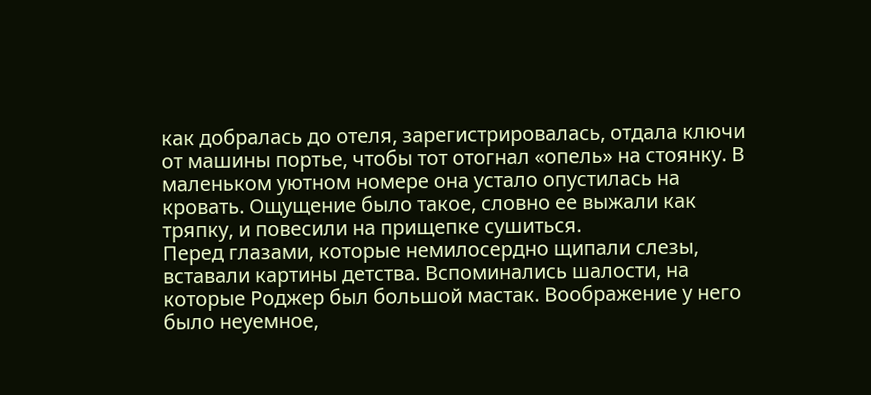как добралась до отеля, зарегистрировалась, отдала ключи от машины портье, чтобы тот отогнал «опель» на стоянку. В маленьком уютном номере она устало опустилась на кровать. Ощущение было такое, словно ее выжали как тряпку, и повесили на прищепке сушиться.
Перед глазами, которые немилосердно щипали слезы, вставали картины детства. Вспоминались шалости, на которые Роджер был большой мастак. Воображение у него было неуемное,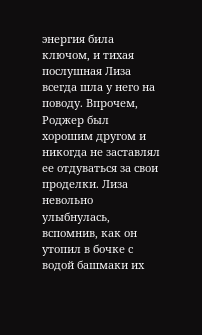энергия била ключом, и тихая послушная Лиза всегда шла у него на поводу. Впрочем, Роджер был хорошим другом и никогда не заставлял ее отдуваться за свои проделки. Лиза невольно улыбнулась, вспомнив, как он утопил в бочке с водой башмаки их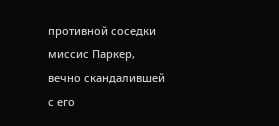противной соседки миссис Паркер, вечно скандалившей с его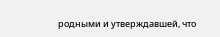родными и утверждавшей, что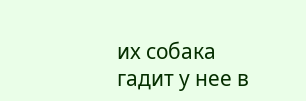их собака гадит у нее в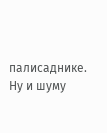палисаднике. Ну и шуму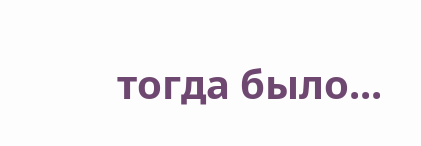тогда было...